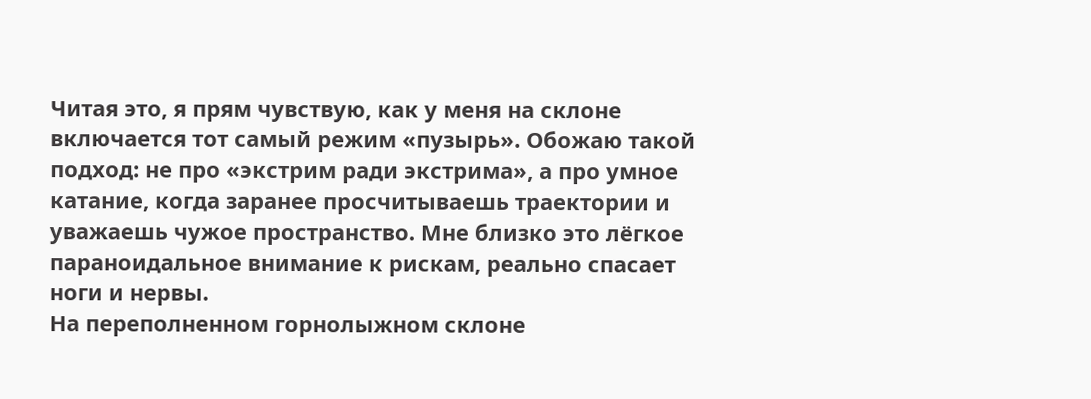Читая это, я прям чувствую, как у меня на склоне включается тот самый режим «пузырь». Обожаю такой подход: не про «экстрим ради экстрима», а про умное катание, когда заранее просчитываешь траектории и уважаешь чужое пространство. Мне близко это лёгкое параноидальное внимание к рискам, реально спасает ноги и нервы.
На переполненном горнолыжном склоне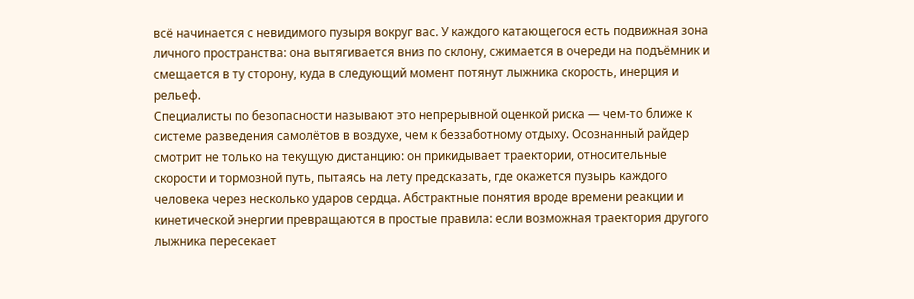всё начинается с невидимого пузыря вокруг вас. У каждого катающегося есть подвижная зона личного пространства: она вытягивается вниз по склону, сжимается в очереди на подъёмник и смещается в ту сторону, куда в следующий момент потянут лыжника скорость, инерция и рельеф.
Специалисты по безопасности называют это непрерывной оценкой риска — чем‑то ближе к системе разведения самолётов в воздухе, чем к беззаботному отдыху. Осознанный райдер смотрит не только на текущую дистанцию: он прикидывает траектории, относительные скорости и тормозной путь, пытаясь на лету предсказать, где окажется пузырь каждого человека через несколько ударов сердца. Абстрактные понятия вроде времени реакции и кинетической энергии превращаются в простые правила: если возможная траектория другого лыжника пересекает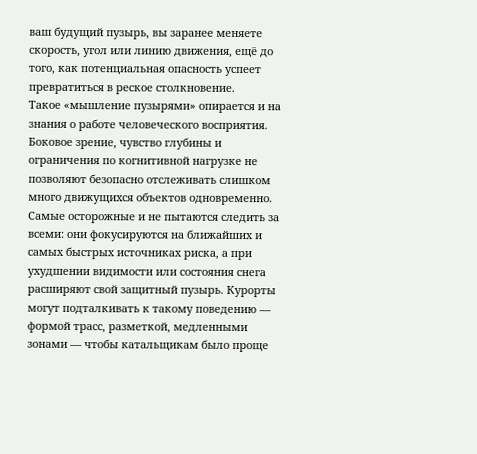ваш будущий пузырь, вы заранее меняете скорость, угол или линию движения, ещё до того, как потенциальная опасность успеет превратиться в реское столкновение.
Такое «мышление пузырями» опирается и на знания о работе человеческого восприятия. Боковое зрение, чувство глубины и ограничения по когнитивной нагрузке не позволяют безопасно отслеживать слишком много движущихся объектов одновременно. Самые осторожные и не пытаются следить за всеми: они фокусируются на ближайших и самых быстрых источниках риска, а при ухудшении видимости или состояния снега расширяют свой защитный пузырь. Курорты могут подталкивать к такому поведению — формой трасс, разметкой, медленными зонами — чтобы катальщикам было проще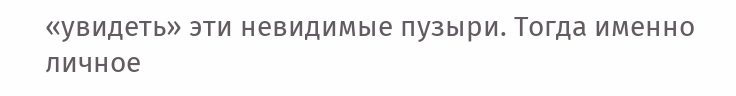«увидеть» эти невидимые пузыри. Тогда именно личное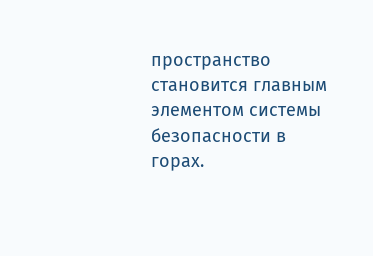пространство становится главным элементом системы безопасности в горах.